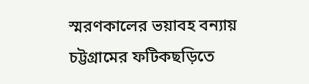স্মরণকালের ভয়াবহ বন্যায় চট্টগ্রামের ফটিকছড়িতে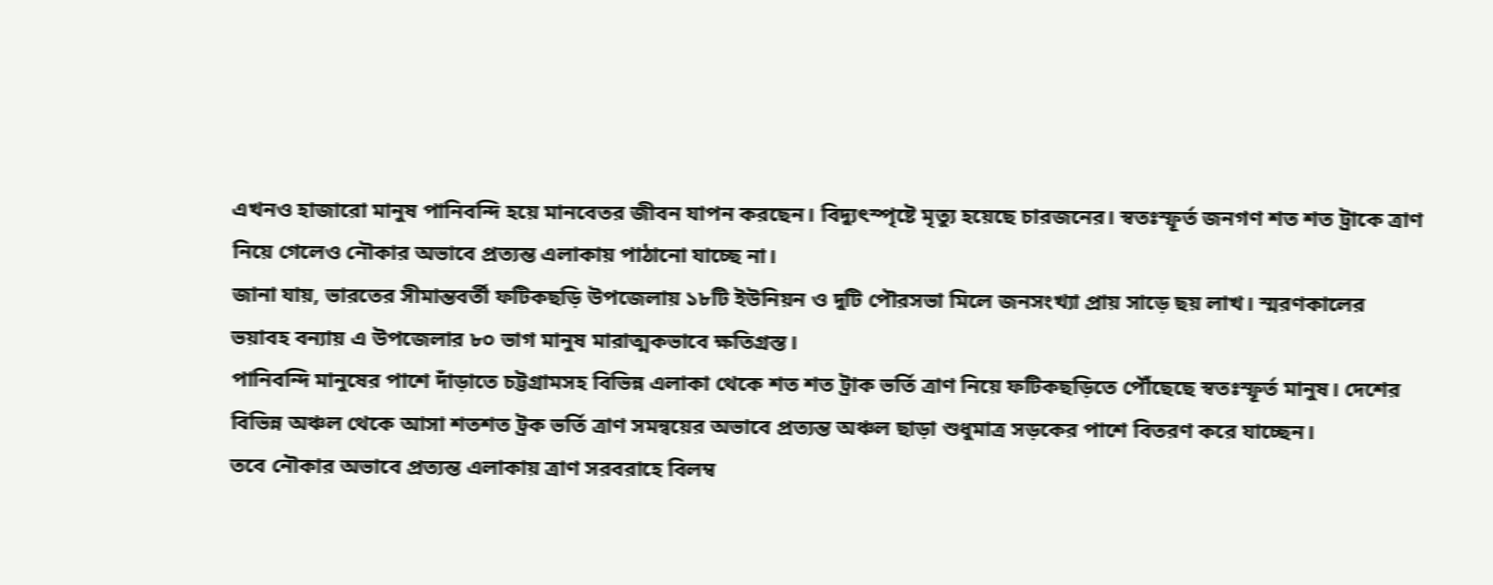এখনও হাজারো মানুষ পানিবন্দি হয়ে মানবেতর জীবন যাপন করছেন। বিদ্যুৎস্পৃষ্টে মৃত্যু হয়েছে চারজনের। স্বতঃস্ফূর্ত জনগণ শত শত ট্রাকে ত্রাণ নিয়ে গেলেও নৌকার অভাবে প্রত্যন্ত এলাকায় পাঠানো যাচ্ছে না।
জানা যায়, ভারতের সীমান্তবর্তী ফটিকছড়ি উপজেলায় ১৮টি ইউনিয়ন ও দুটি পৌরসভা মিলে জনসংখ্যা প্রায় সাড়ে ছয় লাখ। স্মরণকালের ভয়াবহ বন্যায় এ উপজেলার ৮০ ভাগ মানুষ মারাত্মকভাবে ক্ষতিগ্রস্ত।
পানিবন্দি মানুষের পাশে দাঁড়াতে চট্টগ্রামসহ বিভিন্ন এলাকা থেকে শত শত ট্রাক ভর্তি ত্রাণ নিয়ে ফটিকছড়িতে পৌঁছেছে স্বতঃস্ফূর্ত মানুষ। দেশের বিভিন্ন অঞ্চল থেকে আসা শতশত ট্রক ভর্তি ত্রাণ সমন্বয়ের অভাবে প্রত্যন্ত অঞ্চল ছাড়া শুধুমাত্র সড়কের পাশে বিতরণ করে যাচ্ছেন।
তবে নৌকার অভাবে প্রত্যন্ত এলাকায় ত্রাণ সরবরাহে বিলম্ব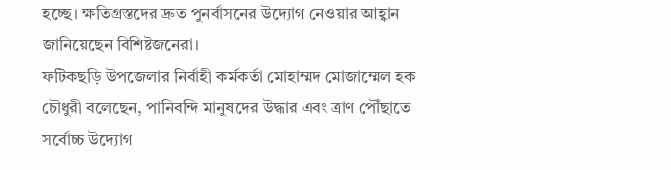হচ্ছে। ক্ষতিগ্রস্তদের দ্রুত পুনর্বাসনের উদ্যোগ নেওয়ার আহ্বান জানিয়েছেন বিশিষ্টজনেরা।
ফটিকছড়ি উপজেলার নির্বাহী কর্মকর্তা মোহাম্মদ মোজাম্মেল হক চৌধুরী বলেছেন, পানিবন্দি মানুষদের উদ্ধার এবং ত্রাণ পৌঁছাতে সর্বোচ্চ উদ্যোগ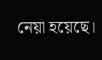নেয়া হয়েছে।